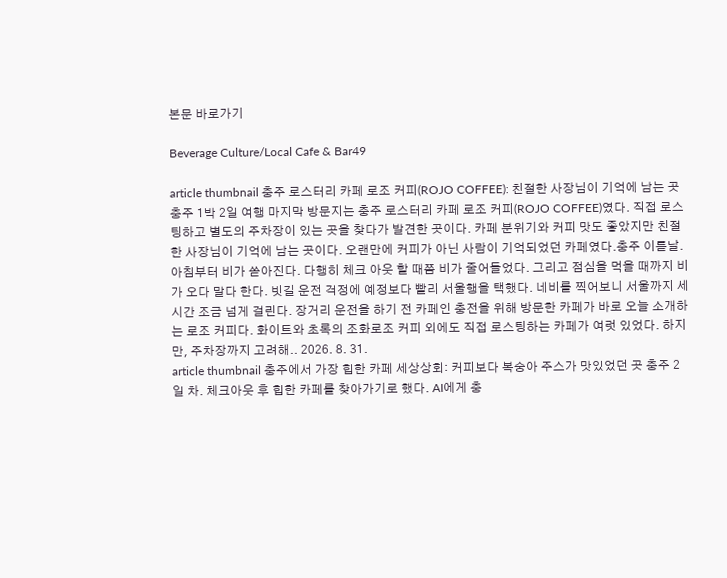본문 바로가기

Beverage Culture/Local Cafe & Bar49

article thumbnail 충주 로스터리 카페 로조 커피(ROJO COFFEE): 친절한 사장님이 기억에 남는 곳 충주 1박 2일 여행 마지막 방문지는 충주 로스터리 카페 로조 커피(ROJO COFFEE)였다. 직접 로스팅하고 별도의 주차장이 있는 곳을 찾다가 발견한 곳이다. 카페 분위기와 커피 맛도 좋았지만 친절한 사장님이 기억에 남는 곳이다. 오랜만에 커피가 아닌 사람이 기억되었던 카페였다.충주 이튿날. 아침부터 비가 쏟아진다. 다행히 체크 아웃 할 때쯤 비가 줄어들었다. 그리고 점심을 먹을 때까지 비가 오다 말다 한다. 빗길 운전 걱정에 예정보다 빨리 서울행을 택했다. 네비를 찍어보니 서울까지 세 시간 조금 넘게 걸린다. 장거리 운전을 하기 전 카페인 충전을 위해 방문한 카페가 바로 오늘 소개하는 로조 커피다. 화이트와 초록의 조화로조 커피 외에도 직접 로스팅하는 카페가 여럿 있었다. 하지만, 주차장까지 고려해.. 2026. 8. 31.
article thumbnail 충주에서 가장 힙한 카페 세상상회: 커피보다 복숭아 주스가 맛있었던 곳 충주 2일 차. 체크아웃 후 힙한 카페를 찾아가기로 했다. AI에게 충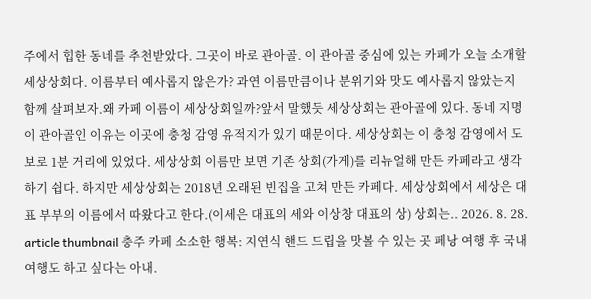주에서 힙한 동네를 추천받았다. 그곳이 바로 관아골. 이 관아골 중심에 있는 카페가 오늘 소개할 세상상회다. 이름부터 예사롭지 않은가? 과연 이름만큼이나 분위기와 맛도 예사롭지 않았는지 함께 살펴보자.왜 카페 이름이 세상상회일까?앞서 말했듯 세상상회는 관아골에 있다. 동네 지명이 관아골인 이유는 이곳에 충청 감영 유적지가 있기 때문이다. 세상상회는 이 충청 감영에서 도보로 1분 거리에 있었다. 세상상회 이름만 보면 기존 상회(가게)를 리뉴얼해 만든 카페라고 생각하기 쉽다. 하지만 세상상회는 2018년 오래된 빈집을 고쳐 만든 카페다. 세상상회에서 세상은 대표 부부의 이름에서 따왔다고 한다.(이세은 대표의 세와 이상창 대표의 상) 상회는.. 2026. 8. 28.
article thumbnail 충주 카페 소소한 행복: 지연식 핸드 드립을 맛볼 수 있는 곳 페낭 여행 후 국내 여행도 하고 싶다는 아내.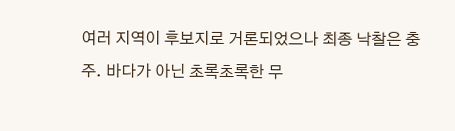여러 지역이 후보지로 거론되었으나 최종 낙찰은 충주. 바다가 아닌 초록초록한 무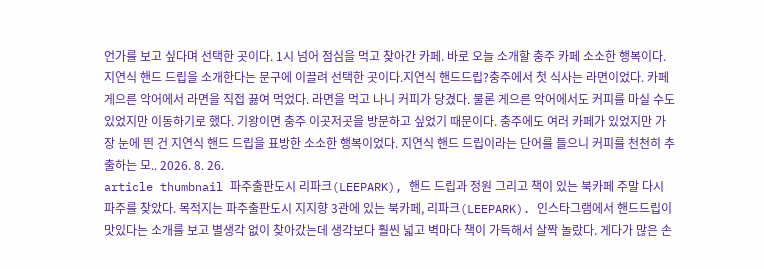언가를 보고 싶다며 선택한 곳이다. 1시 넘어 점심을 먹고 찾아간 카페. 바로 오늘 소개할 충주 카페 소소한 행복이다. 지연식 핸드 드립을 소개한다는 문구에 이끌려 선택한 곳이다.지연식 핸드드립?충주에서 첫 식사는 라면이었다. 카페 게으른 악어에서 라면을 직접 끓여 먹었다. 라면을 먹고 나니 커피가 당겼다. 물론 게으른 악어에서도 커피를 마실 수도 있었지만 이동하기로 했다. 기왕이면 충주 이곳저곳을 방문하고 싶었기 때문이다. 충주에도 여러 카페가 있었지만 가장 눈에 띈 건 지연식 핸드 드립을 표방한 소소한 행복이었다. 지연식 핸드 드립이라는 단어를 들으니 커피를 천천히 추출하는 모.. 2026. 8. 26.
article thumbnail 파주출판도시 리파크(LEEPARK), 핸드 드립과 정원 그리고 책이 있는 북카페 주말 다시 파주를 찾았다. 목적지는 파주출판도시 지지향 3관에 있는 북카페, 리파크(LEEPARK). 인스타그램에서 핸드드립이 맛있다는 소개를 보고 별생각 없이 찾아갔는데 생각보다 훨씬 넓고 벽마다 책이 가득해서 살짝 놀랐다. 게다가 많은 손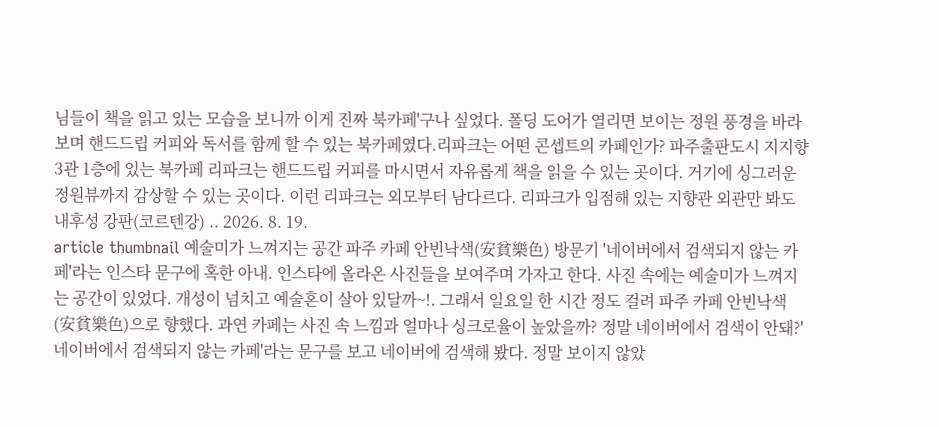님들이 책을 읽고 있는 모습을 보니까 이게 진짜 북카페'구나 싶었다. 폴딩 도어가 열리면 보이는 정원 풍경을 바라보며 핸드드립 커피와 독서를 함께 할 수 있는 북카페였다.리파크는 어떤 콘셉트의 카페인가? 파주출판도시 지지향 3관 1층에 있는 북카페 리파크는 핸드드립 커피를 마시면서 자유롭게 책을 읽을 수 있는 곳이다. 거기에 싱그러운 정원뷰까지 감상할 수 있는 곳이다. 이런 리파크는 외모부터 남다르다. 리파크가 입점해 있는 지향관 외관만 봐도 내후성 강판(코르텐강) .. 2026. 8. 19.
article thumbnail 예술미가 느껴지는 공간 파주 카페 안빈낙색(安貧樂色) 방문기 '네이버에서 검색되지 않는 카페'라는 인스타 문구에 혹한 아내. 인스타에 올라온 사진들을 보여주며 가자고 한다. 사진 속에는 예술미가 느껴지는 공간이 있었다. 개성이 넘치고 예술혼이 살아 있달까~!. 그래서 일요일 한 시간 정도 걸려 파주 카페 안빈낙색(安貧樂色)으로 향했다. 과연 카페는 사진 속 느낌과 얼마나 싱크로율이 높았을까? 정말 네이버에서 검색이 안돼?'네이버에서 검색되지 않는 카페'라는 문구를 보고 네이버에 검색해 봤다. 정말 보이지 않았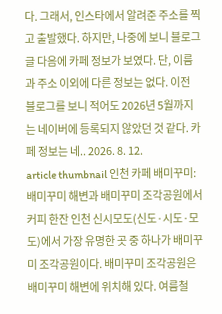다. 그래서, 인스타에서 알려준 주소를 찍고 출발했다. 하지만, 나중에 보니 블로그 글 다음에 카페 정보가 보였다. 단, 이름과 주소 이외에 다른 정보는 없다. 이전 블로그를 보니 적어도 2026년 5월까지는 네이버에 등록되지 않았던 것 같다. 카페 정보는 네.. 2026. 8. 12.
article thumbnail 인천 카페 배미꾸미: 배미꾸미 해변과 배미꾸미 조각공원에서 커피 한잔 인천 신시모도(신도·시도·모도)에서 가장 유명한 곳 중 하나가 배미꾸미 조각공원이다. 배미꾸미 조각공원은 배미꾸미 해변에 위치해 있다. 여름철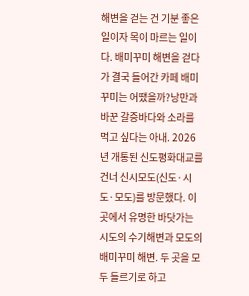해변을 걷는 건 기분 좋은 일이자 목이 마르는 일이다. 배미꾸미 해변을 걷다가 결국 들어간 카페 배미꾸미는 어땠을까?낭만과 바꾼 갈증바다와 소라를 먹고 싶다는 아내. 2026년 개통된 신도평화대교를 건너 신시모도(신도·시도·모도)를 방문했다. 이곳에서 유명한 바닷가는 시도의 수기해변과 모도의 배미꾸미 해변. 두 곳을 모두 들르기로 하고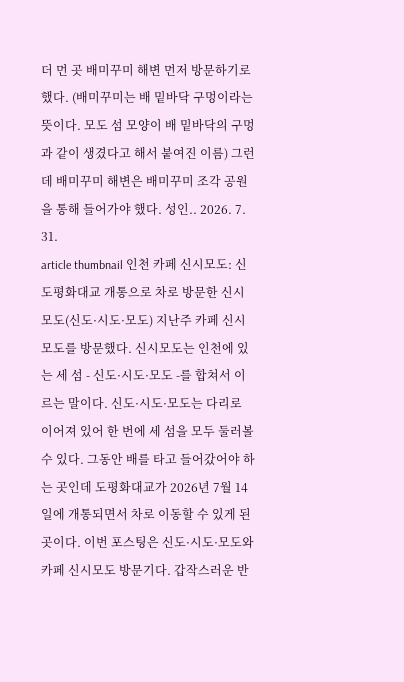더 먼 곳 배미꾸미 해변 먼저 방문하기로 했다. (배미꾸미는 배 밑바닥 구멍이라는 뜻이다. 모도 섬 모양이 배 밑바닥의 구멍과 같이 생겼다고 해서 붙여진 이름) 그런데 배미꾸미 해변은 배미꾸미 조각 공원을 통해 들어가야 했다. 성인.. 2026. 7. 31.
article thumbnail 인천 카페 신시모도: 신도평화대교 개통으로 차로 방문한 신시모도(신도·시도·모도) 지난주 카페 신시모도를 방문했다. 신시모도는 인천에 있는 세 섬 - 신도·시도·모도 -를 합쳐서 이르는 말이다. 신도·시도·모도는 다리로 이어져 있어 한 번에 세 섬을 모두 둘러볼 수 있다. 그동안 배를 타고 들어갔어야 하는 곳인데 도평화대교가 2026년 7월 14일에 개통되면서 차로 이동할 수 있게 된 곳이다. 이번 포스팅은 신도·시도·모도와 카페 신시모도 방문기다. 갑작스러운 반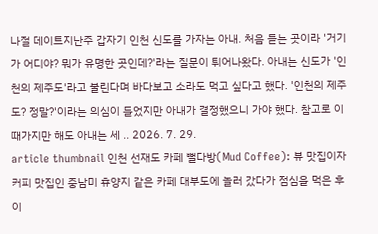나절 데이트지난주 갑자기 인천 신도를 가자는 아내. 처음 듣는 곳이라 '거기가 어디야? 뭐가 유명한 곳인데?'라는 질문이 튀어나왔다. 아내는 신도가 '인천의 제주도'라고 불린다며 바다보고 소라도 먹고 싶다고 했다. '인천의 제주도? 정말?'이라는 의심이 들었지만 아내가 결정했으니 가야 했다. 참고로 이때가지만 해도 아내는 세 .. 2026. 7. 29.
article thumbnail 인천 선재도 카페 뻘다방(Mud Coffee): 뷰 맛집이자 커피 맛집인 중남미 휴양지 같은 카페 대부도에 놀러 갔다가 점심을 먹은 후 이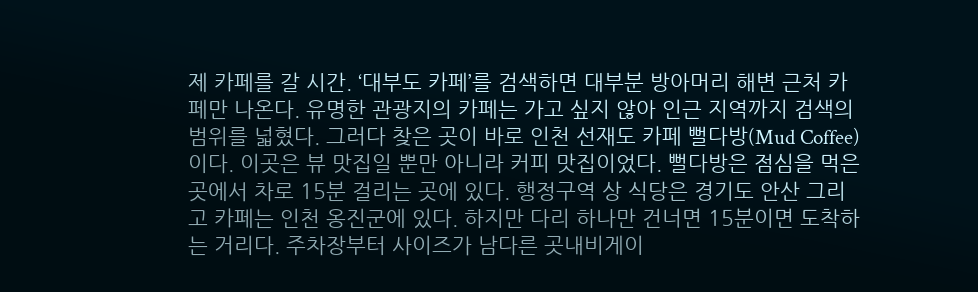제 카페를 갈 시간. ‘대부도 카페’를 검색하면 대부분 방아머리 해변 근처 카페만 나온다. 유명한 관광지의 카페는 가고 싶지 않아 인근 지역까지 검색의 범위를 넓혔다. 그러다 찾은 곳이 바로 인천 선재도 카페 뻘다방(Mud Coffee)이다. 이곳은 뷰 맛집일 뿐만 아니라 커피 맛집이었다. 뻘다방은 점심을 먹은 곳에서 차로 15분 걸리는 곳에 있다. 행정구역 상 식당은 경기도 안산 그리고 카페는 인천 옹진군에 있다. 하지만 다리 하나만 건너면 15분이면 도착하는 거리다. 주차장부터 사이즈가 남다른 곳내비게이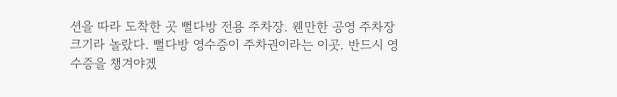션을 따라 도착한 곳 뻘다방 전용 주차장. 웬만한 공영 주차장 크기라 놀랐다. 뻘다방 영수증이 주차권이라는 이곳. 반드시 영수증을 챙겨야겠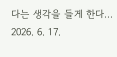다는 생각을 들게 한다... 2026. 6. 17.